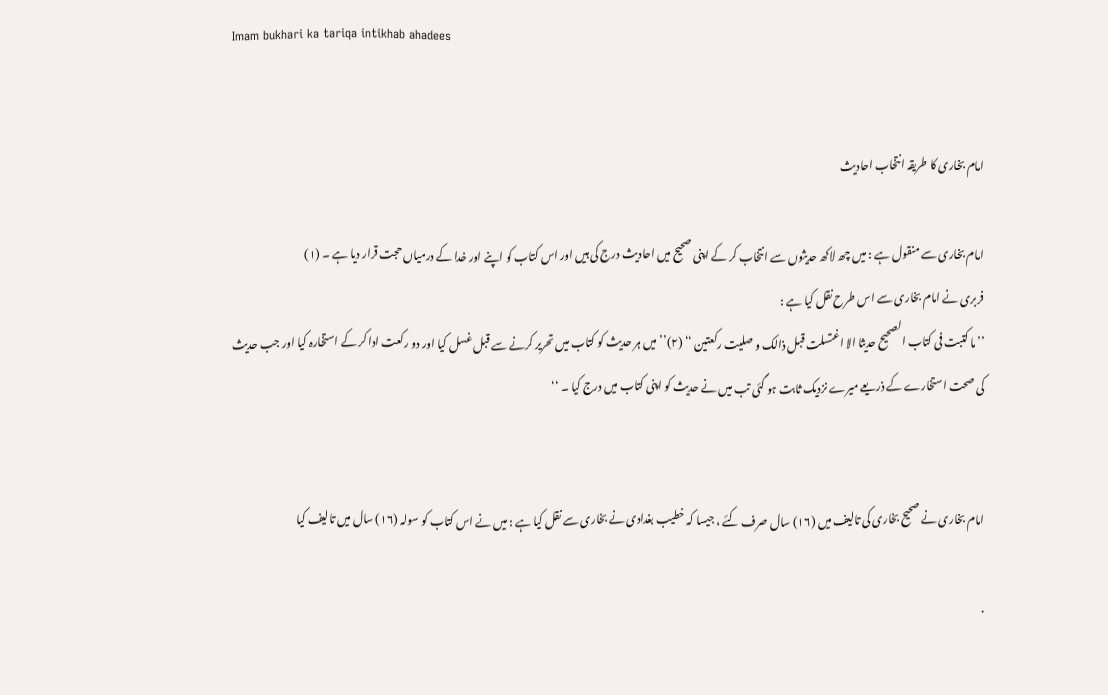Imam bukhari ka tariqa intikhab ahadees


امام بخاری کا طریقہ انتخاب احادیث

امام بخاری سے منقول ہے : میں چھ لاکھ حدیثوں سے انتخاب کر کے اپنی صحیح میں احادیث درج کی ہیں اور اس کتاب کو اپنے اور خدا کے درمیاں حجت قرار دیا ہے ۔ (۱)
فربری نے امام بخاری سے اس طرح نقل کیا ہے :
’’ما کتبت فی کتاب الصحیح حدیثا الا اغتسلت قبل ذالک و صلیت رکعتین ‘‘ (۲)’’ میں ہر حدیث کو کتاب میں تحریر کرنے سے قبل غسل کیا اور دو رکعت ادا کر کے استخارہ کیا اور جب حدیث
کی صحت استخارے کے ذریعے میرے نزدیک ثابت ہو گئی تب میں نے حدیث کو اپنی کتاب میں درج کیا ۔ ‘‘


امام بخاری نے صحیح بخاری کی تالیف میں (۱۶) سال صرف کئے ، جیسا کہ خطیب بغدادی نے بخاری سے نقل کیا ہے : میں نے اس کتاب کو سولہ (۱۶) سال میں تالیف کیا

.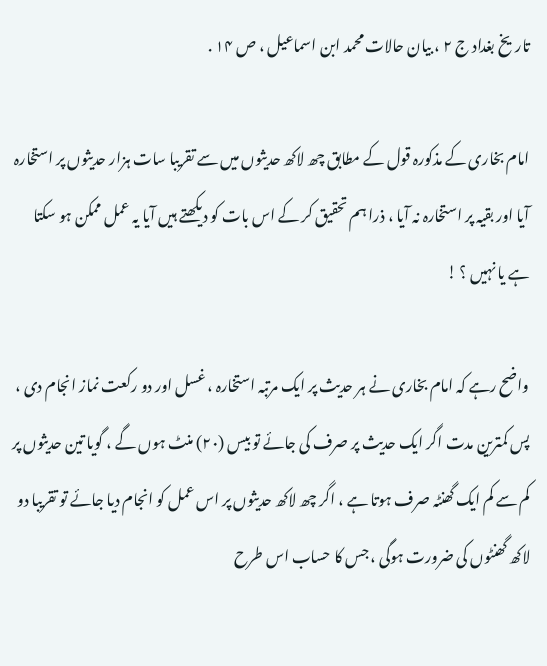تاریخ بغداد ج ۲ ، بیان حالات محمد ابن اسماعیل ، ص ۱۴ .

امام بخاری کے مذکورہ قول کے مطابق چھ لاکھ حدیثوں میں سے تقریبا سات ہزار حدیثوں پر استخارہ آیا اور بقیہ پر استخارہ نہ آیا ، ذرا ہم تحقیق کر کے اس بات کو دیکھتے ہیں آیا یہ عمل ممکن ہو سکتا ہے یا نہیں ؟ !

واضح رہے کہ امام بخاری نے ہر حدیث پر ایک مرتبہ استخارہ ، غسل اور دو رکعت نماز انجام دی ، پس کمترین مدت اگر ایک حدیث پر صرف کی جائے تو بیس (۲۰) منٹ ہوں گے ، گویا تین حدیثوں پر کم سے کم ایک گھنٹہ صرف ہوتا ہے ، اگر چھ لاکھ حدیثوں پر اس عمل کو انجام دیا جائے تو تقریبا دو لاکھ گھنٹوں کی ضرورت ہوگی ، جس کا حساب اس طرح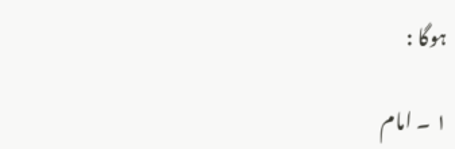ہوگا :

۱ ۔ امام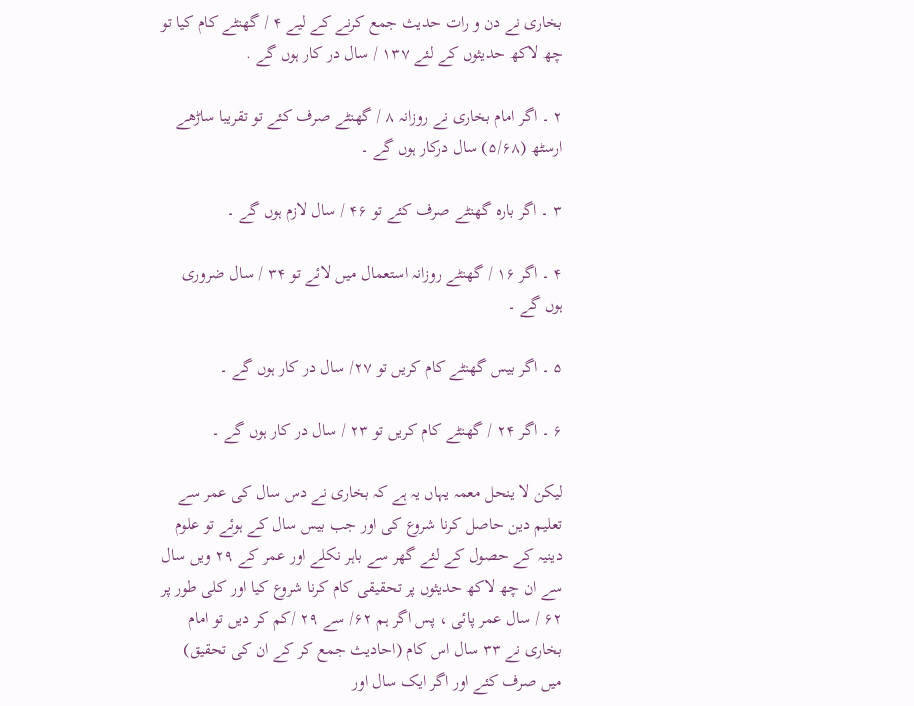بخاری نے دن و رات حدیث جمع کرنے کے لیے ۴ / گھنٹے کام کیا تو چھ لاکھ حدیثوں کے لئے ۱۳۷ / سال در کار ہوں گے .

۲ ۔ اگر امام بخاری نے روزانہ ۸ / گھنٹے صرف کئے تو تقریبا ساڑھے ارسٹھ (۵/۶۸) سال درکار ہوں گے ۔

۳ ۔ اگر بارہ گھنٹے صرف کئے تو ۴۶ / سال لازم ہوں گے ۔

۴ ۔ اگر ۱۶ / گھنٹے روزانہ استعمال میں لائے تو ۳۴ / سال ضروری ہوں گے ۔

۵ ۔ اگر بیس گھنٹے کام کریں تو ۲۷/ سال در کار ہوں گے ۔

۶ ۔ اگر ۲۴ / گھنٹے کام کریں تو ۲۳ / سال در کار ہوں گے ۔

لیکن لا ینحل معمہ یہاں یہ ہے کہ بخاری نے دس سال کی عمر سے تعلیم دین حاصل کرنا شروع کی اور جب بیس سال کے ہوئے تو علوم دینیہ کے حصول کے لئے گھر سے باہر نکلے اور عمر کے ۲۹ ویں سال سے ان چھ لاکھ حدیثوں پر تحقیقی کام کرنا شروع کیا اور کلی طور پر ۶۲ / سال عمر پائی ، پس اگر ہم ۶۲/ سے ۲۹ /کم کر دیں تو امام بخاری نے ۳۳ سال اس کام (احادیث جمع کر کے ان کی تحقیق) میں صرف کئے اور اگر ایک سال اور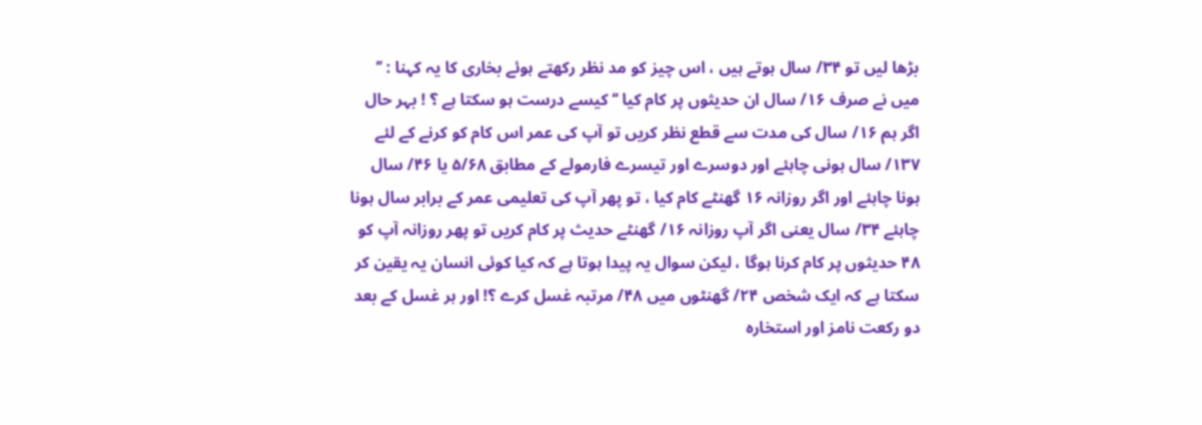بڑھا لیں تو ۳۴/ سال ہوتے ہیں ، اس چیز کو مد نظر رکھتے ہوئے بخاری کا یہ کہنا : ’’ میں نے صرف ۱۶/ سال ان حدیثوں پر کام کیا ‘‘ کیسے درست ہو سکتا ہے ؟ ! بہر حال اگر ہم ۱۶/ سال کی مدت سے قطع نظر کریں تو آپ کی عمر اس کام کو کرنے کے لئے ۱۳۷/ سال ہونی چاہئے اور دوسرے اور تیسرے فارمولے کے مطابق ۵/۶۸ یا ۴۶/ سال ہونا چاہئے اور اگر روزانہ ۱۶ گھنٹے کام کیا ، تو پھر آپ کی تعلیمی عمر کے برابر سال ہونا چاہئے ۳۴/ سال یعنی اگر آپ روزانہ ۱۶/ گھنٹے حدیث پر کام کریں تو پھر روزانہ آپ کو ۴۸ حدیثوں پر کام کرنا ہوگا ، لیکن سوال یہ پیدا ہوتا ہے کہ کیا کوئی انسان یہ یقین کر سکتا ہے کہ ایک شخص ۲۴/ گھنٹوں میں ۴۸/ مرتبہ غسل کرے ؟! اور ہر غسل کے بعد دو رکعت نامز اور استخارہ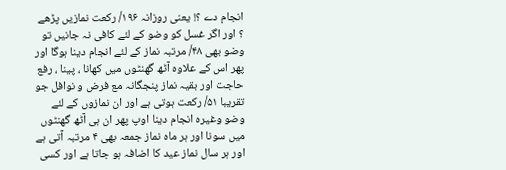انجام دے ؟! یعنی روزانہ ۱۹۶/ رکعت نمازیں پڑھے ؟ اور اگر غسل کو وضو کے لئے کافی نہ جانیں تو وضو بھی ۴۸/ مرتبہ نماز کے لئے انجام دینا ہوگا اور پھر اس کے علاوہ آٹھ گھنٹوں میں کھانا ، پینا ، رفع حاجت اور بقیہ نماز پنجگانہ مع فرض و نوافل جو تقریبا ۵۱/ رکعت ہوتی ہے اور ان نمازوں کے لئے وضو وغیرہ انجام دینا اوپ پھر ان ہی آٹھ گھنٹوں میں سونا اور ہر ماہ نماز جمعہ بھی ۴ مرتبہ آتی ہے اور ہر سال نماز عید کا اضافہ ہو جاتا ہے اور کسی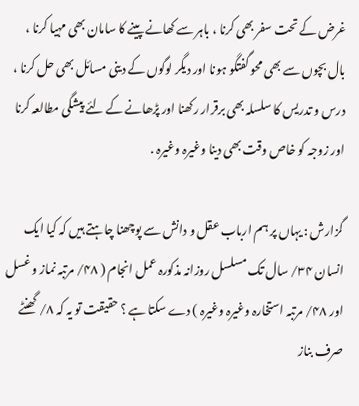غرض کے تحت سفر بھی کرنا ، باہر سے کھانے پینے کا سامان بھی مہیا کرنا ، بال بچوں سے بھی محو گفتگو ہونا اور دیگر لوگوں کے دینی مسائل بھی حل کرنا ، درس و تدریس کا سلسلہ بھی برقرار رکھنا اور پڑھانے کے لئے پیشگی مطالعہ کرنا اور زوجہ کو خاص وقت بھی دینا وغیرہ وغیرہ .

گزارش : یہاں پر ہم ارباب عقل و دانش سے پوچھنا چاہتے ہیں کہ کیا ایک انسان ۳۴/ سال تک مسلسل روزانہ مذکورہ عمل انجام ( ۴۸/ مرتبہ نماز و غسل اور ۴۸/ مرتبہ استخارہ وغیرہ وغیرہ ) دے سکتا ہے ؟ حقیقت تو یہ کہ ۸/ گھنٹے صرف بناز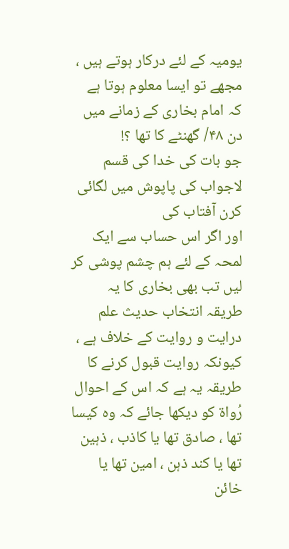یومیہ کے لئے درکار ہوتے ہیں ، مجھے تو ایسا معلوم ہوتا ہے کہ امام بخاری کے زمانے میں دن ۴۸/ گھنٹے کا تھا ؟!
جو بات کی خدا کی قسم لاجواب کی پاپوش میں لگائی کرن آفتاب کی
اور اگر اس حساب سے ایک لمحہ کے لئے ہم چشم پوشی کر لیں تب بھی بخاری کا یہ طریقہ انتخاب حدیث علم درایت و روایت کے خلاف ہے ، کیونکہ روایت قبول کرنے کا طریقہ یہ ہے کہ اس کے احوال رُواۃ کو دیکھا جائے کہ وہ کیسا تھا ، صادق تھا یا کاذب ، ذہین تھا یا کند ذہن ، امین تھا یا خائن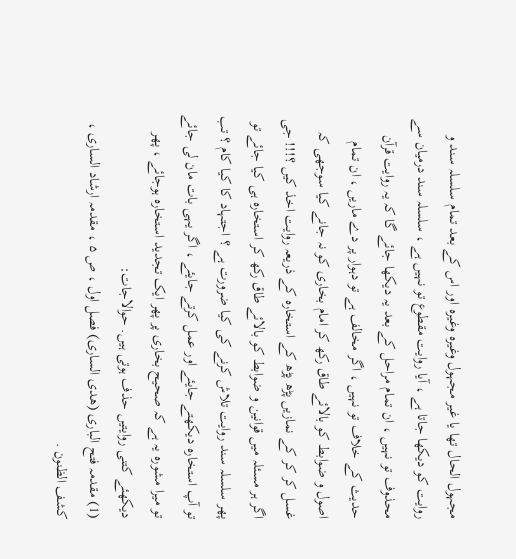مجہول الحال تھا یا غیر مجہول وغیرہ وغیرہ اور اس کے بعد تمام سلسلہ سند و روایت کو دیکھا جاتا ہے ، آیا روایت مقطوع تو نہیں ہے ، سلسلہ سند درمیان سے محذوف تو نہیں ، ان تمام مراحل کے بعد یہ دیکھا جائے گا کہ یہ روایت قرآن حدیث کے خلاف تو نہیں ، اگر مخالف ہے تو دہوار پر دے ماریں ، ان تمام اصول و ضوابط کو بالائے طاق رکھ کر امام بخاری کو نہ جانے کیا سوجھی کہ غسل کر کر کے نمازیں پڑھ پڑھ کے استخارہ کے ذریعہ روایت اخذ کیں ؟!!! جی اگر ہر مسئلہ میں قوانین و ضوابط کو بالائے طاق رکھ کر استخارہ ہی کیا جائے تو پھر سلسلہ سند روایت تلاش کرنے کی کیا ضرورت ہے ؟ اجتہاد کا کیا کام ؟ تب تو آپ استخارہ دیکھتے جایئے اور عمل کرتے جایئے ، اگر یہی بات مان لی جائے تو میرا مشورہ یہ ہے کہ صحیح بخاری پر پھر ایک تجدید استخارہ ہوجائے ، پھر دیکھئے کتنی روایتیں حذف ہوتی ہیں. حوالاجات:
(1) مقدمہ فتح الباری (ھدی الساری) فصل اول ، ص ۵ ، مقدمہ ارشاد الساری ، کشف الظنون .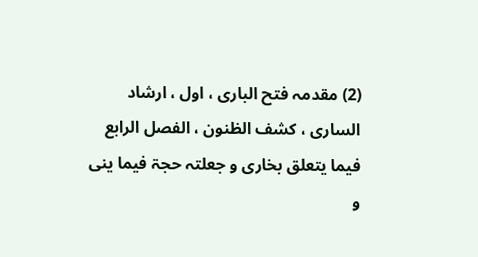(2) مقدمہ فتح الباری ، اول ، ارشاد الساری ، کشف الظنون ، الفصل الرابع فیما یتعلق بخاری و جعلتہ حجۃ فیما ینی و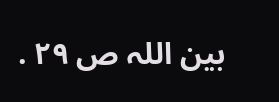بین اللہ ص ۲۹ .